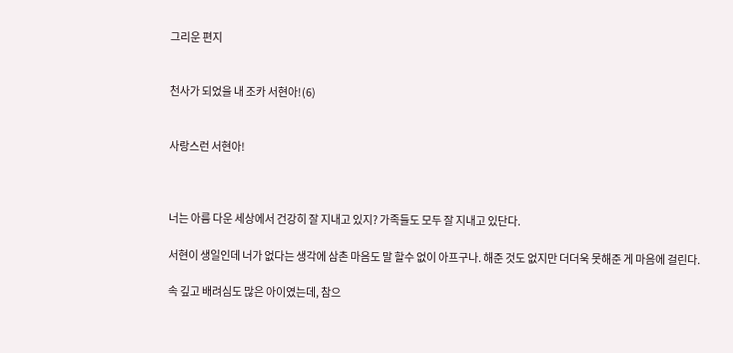그리운 편지


천사가 되었을 내 조카 서현아!(6)


사랑스런 서현아!



너는 아름 다운 세상에서 건강히 잘 지내고 있지? 가족들도 모두 잘 지내고 있단다.

서현이 생일인데 너가 없다는 생각에 삼촌 마음도 말 할수 없이 아프구나. 해준 것도 없지만 더더욱 못해준 게 마음에 걸린다.

속 깊고 배려심도 많은 아이였는데, 참으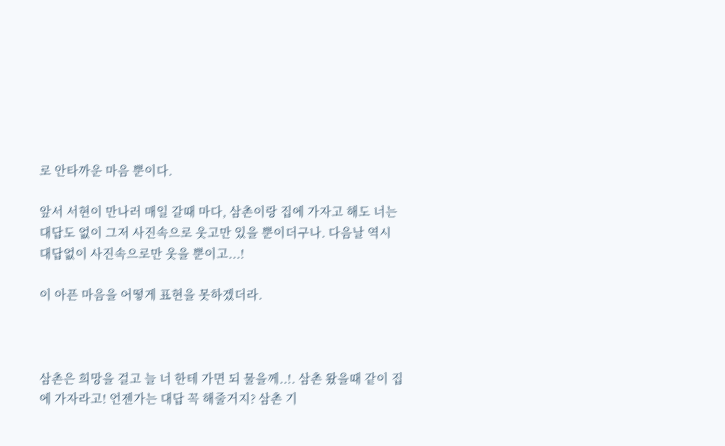로 안타까운 마음 뿐이다.

앞서 서현이 만나러 매일 갈때 마다, 삼촌이랑 집에 가자고 해도 너는 대답도 없이 그저 사진속으로 웃고만 있을 뿐이더구나. 다음날 역시 대답없이 사진속으로만 웃을 뿐이고...!

이 아픈 마음을 어떻게 표현을 못하겠더라.



삼촌은 희망을 걸고 늘 너 한테 가면 되 물을께..!. 삼촌 왔을때 같이 집에 가자라고! 언젠가는 대답 꼭 해줄거지? 삼촌 기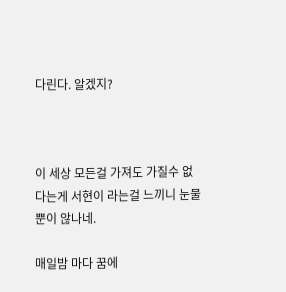다린다. 알겠지?



이 세상 모든걸 가져도 가질수 없다는게 서현이 라는걸 느끼니 눈물 뿐이 않나네.

매일밤 마다 꿈에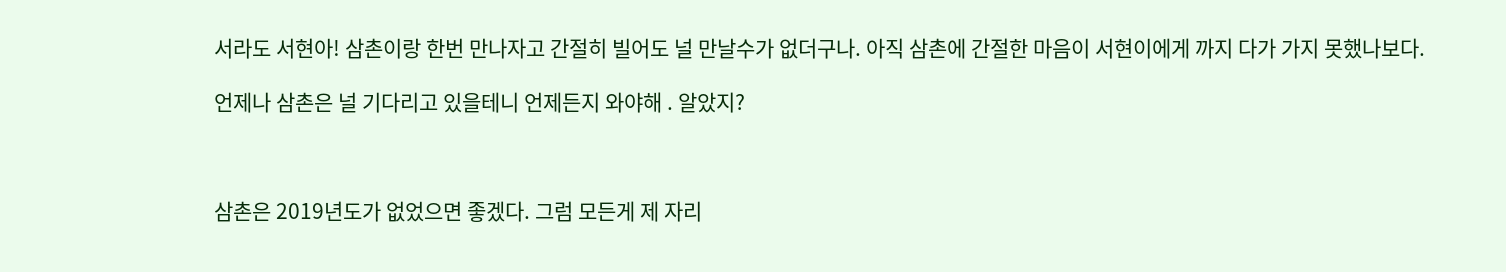서라도 서현아! 삼촌이랑 한번 만나자고 간절히 빌어도 널 만날수가 없더구나. 아직 삼촌에 간절한 마음이 서현이에게 까지 다가 가지 못했나보다.

언제나 삼촌은 널 기다리고 있을테니 언제든지 와야해 . 알았지?



삼촌은 2019년도가 없었으면 좋겠다. 그럼 모든게 제 자리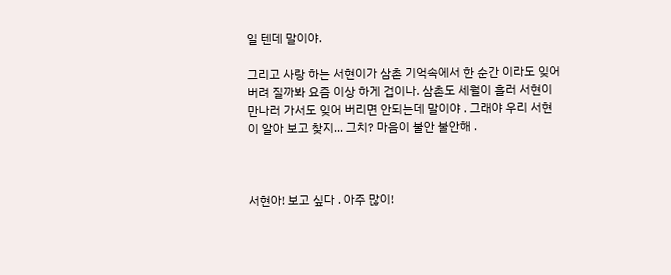일 텐데 말이야.

그리고 사랑 하는 서현이가 삼촌 기억속에서 한 순간 이라도 잊어 버려 질까봐 요즘 이상 하게 겁이나. 삼촌도 세월이 흘러 서현이 만나러 가서도 잊어 버리면 안되는데 말이야 . 그래야 우리 서현이 알아 보고 찾지... 그치? 마음이 불안 불안해 .



서현아! 보고 싶다 . 아주 많이!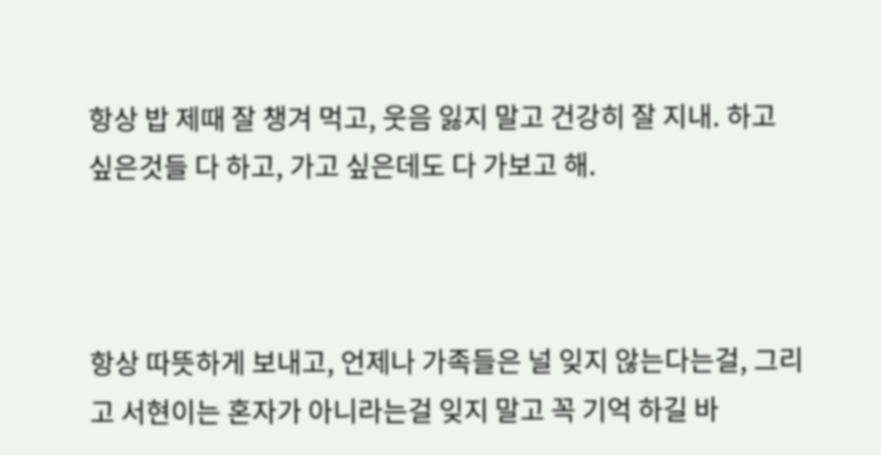항상 밥 제때 잘 챙겨 먹고, 웃음 잃지 말고 건강히 잘 지내. 하고 싶은것들 다 하고, 가고 싶은데도 다 가보고 해.



항상 따뜻하게 보내고, 언제나 가족들은 널 잊지 않는다는걸, 그리고 서현이는 혼자가 아니라는걸 잊지 말고 꼭 기억 하길 바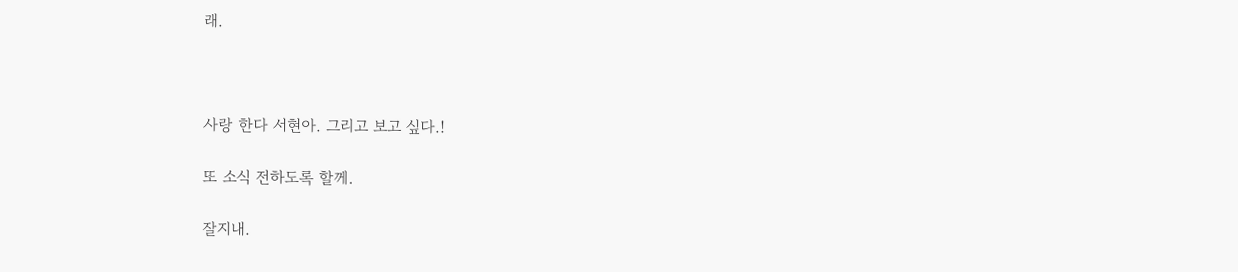래.



사랑 한다 서현아. 그리고 보고 싶다.!

또 소식 전하도록 할께.

잘지내.